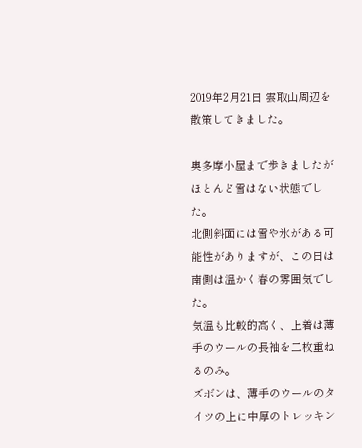2019年2月21日 雲取山周辺を散策してきました。

奥多摩小屋まで歩きましたがほとんど雪はない状態でした。
北側斜面には雪や氷がある可能性がありますが、この日は南側は温かく春の雰囲気でした。
気温も比較的高く、上着は薄手のウールの長袖を二枚重ねるのみ。
ズボンは、薄手のウールのタイツの上に中厚のトレッキン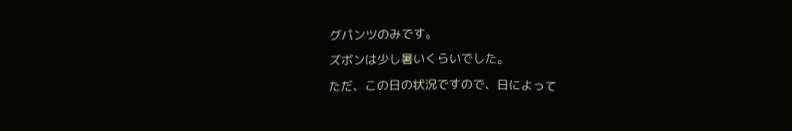グパンツのみです。
ズボンは少し暑いくらいでした。
ただ、この日の状況ですので、日によって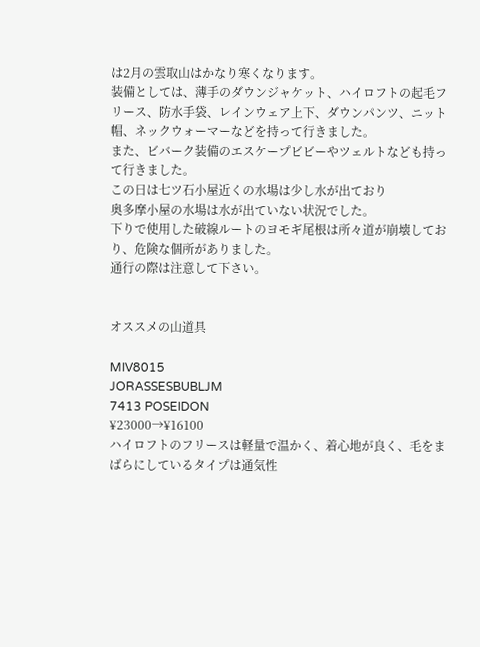は2月の雲取山はかなり寒くなります。
装備としては、薄手のダウンジャケット、ハイロフトの起毛フリース、防水手袋、レインウェア上下、ダウンパンツ、ニット帽、ネックウォーマーなどを持って行きました。
また、ビバーク装備のエスケープビビーやツェルトなども持って行きました。
この日は七ツ石小屋近くの水場は少し水が出ており
奥多摩小屋の水場は水が出ていない状況でした。
下りで使用した破線ルートのヨモギ尾根は所々道が崩壊しており、危険な個所がありました。
通行の際は注意して下さい。


オススメの山道具

MIV8015
JORASSESBUBLJM
7413 POSEIDON
¥23000→¥16100
ハイロフトのフリースは軽量で温かく、着心地が良く、毛をまばらにしているタイプは通気性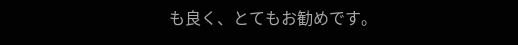も良く、とてもお勧めです。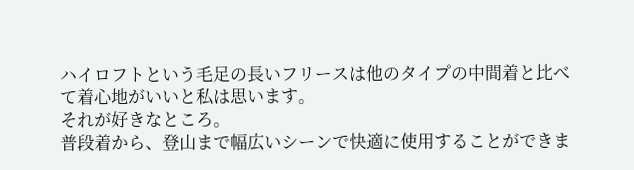ハイロフトという毛足の長いフリースは他のタイプの中間着と比べて着心地がいいと私は思います。
それが好きなところ。
普段着から、登山まで幅広いシーンで快適に使用することができま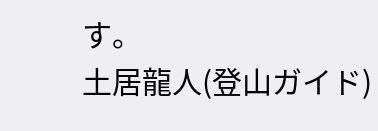す。
土居龍人(登山ガイド)